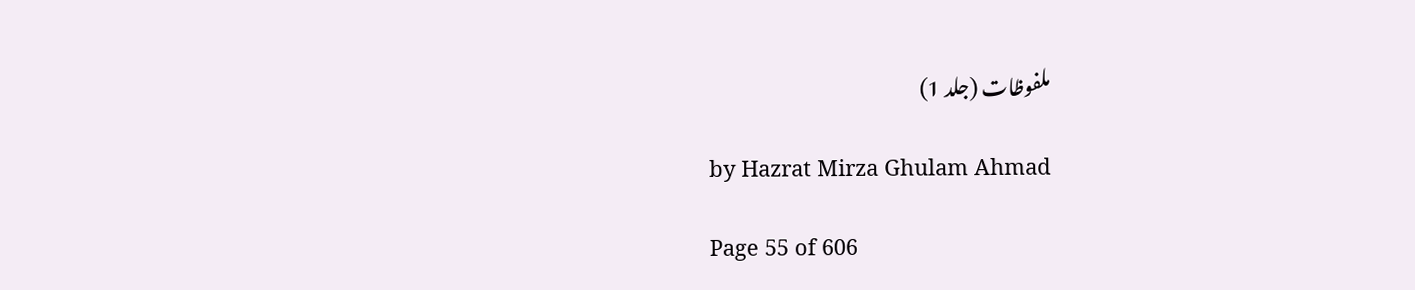ملفوظات (جلد 1)

by Hazrat Mirza Ghulam Ahmad

Page 55 of 606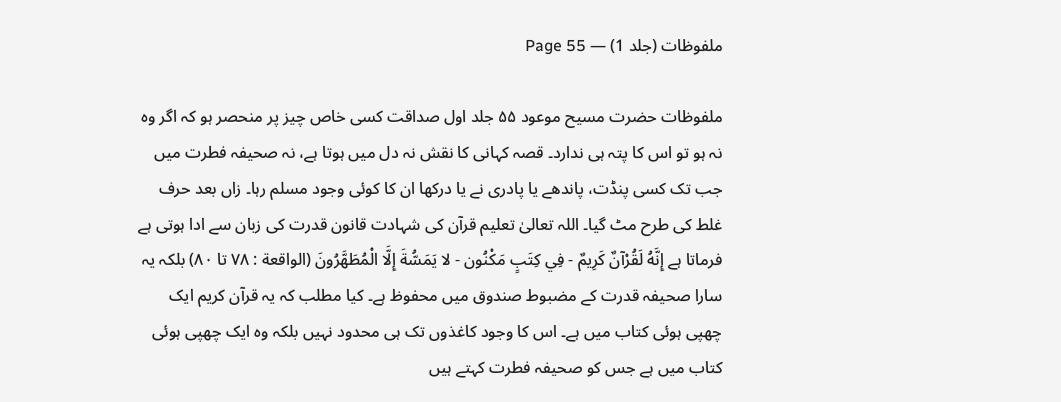ملفوظات (جلد 1) — Page 55

ملفوظات حضرت مسیح موعود ۵۵ جلد اول صداقت کسی خاص چیز پر منحصر ہو کہ اگر وہ نہ ہو تو اس کا پتہ ہی ندارد۔ قصہ کہانی کا نقش نہ دل میں ہوتا ہے، نہ صحیفہ فطرت میں جب تک کسی پنڈت، پاندھے یا پادری نے یا درکھا ان کا کوئی وجود مسلم رہا۔ زاں بعد حرف غلط کی طرح مٹ گیا۔ اللہ تعالیٰ تعلیم قرآن کی شہادت قانون قدرت کی زبان سے ادا ہوتی ہے فرماتا ہے إِنَّهُ لَقُرْآنٌ كَرِيمٌ - فِي كِتَبٍ مَكْنُون - لا يَمَسُّةَ إِلَّا الْمُطَهَّرُونَ (الواقعة : ۷۸ تا ۸۰) بلکہ یہ سارا صحیفہ قدرت کے مضبوط صندوق میں محفوظ ہے۔ کیا مطلب کہ یہ قرآن کریم ایک چھپی ہوئی کتاب میں ہے۔ اس کا وجود کاغذوں تک ہی محدود نہیں بلکہ وہ ایک چھپی ہوئی کتاب میں ہے جس کو صحیفہ فطرت کہتے ہیں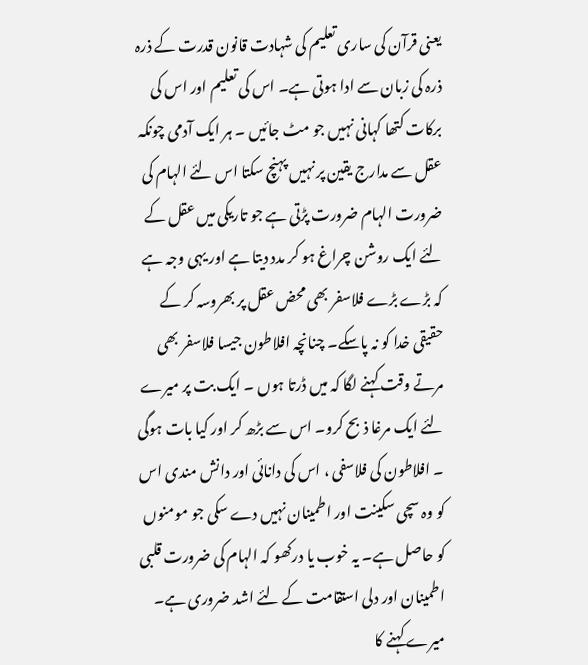یعنی قرآن کی ساری تعلیم کی شہادت قانون قدرت کے ذرہ ذرہ کی زبان سے ادا ہوتی ہے۔ اس کی تعلیم اور اس کی برکات کتھا کہانی نہیں جو مٹ جائیں ۔ ہر ایک آدمی چونکہ عقل سے مدارج یقین پر نہیں پہنچ سکتا اس لئے الہام کی ضرورت الہام ضرورت پڑتی ہے جو تاریکی میں عقل کے لئے ایک روشن چراغ ہو کر مدد دیتا ہے اور یہی وجہ ہے کہ بڑے بڑے فلاسفر بھی محض عقل پر بھروسہ کر کے حقیقی خدا کو نہ پاسکے۔ چنانچہ افلاطون جیسا فلاسفر بھی مرتے وقت کہنے لگا کہ میں ڈرتا ہوں ۔ ایک بت پر میرے لئے ایک مرغا ذبح کرو۔ اس سے بڑھ کر اور کیا بات ہوگی ۔ افلاطون کی فلاسفی ، اس کی دانائی اور دانش مندی اس کو وہ سچی سکینت اور اطمینان نہیں دے سکی جو مومنوں کو حاصل ہے۔ یہ خوب یا درکھو کہ الہام کی ضرورت قلبی اطمینان اور دلی استقامت کے لئے اشد ضروری ہے۔ میرے کہنے کا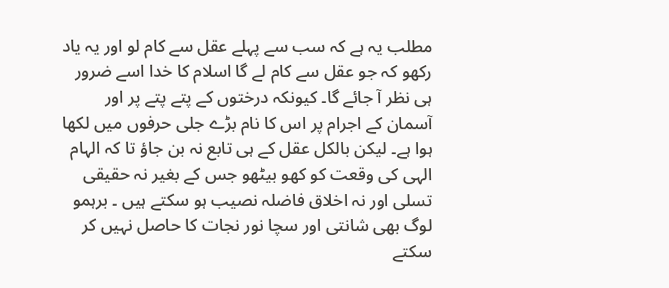مطلب یہ ہے کہ سب سے پہلے عقل سے کام لو اور یہ یاد رکھو کہ جو عقل سے کام لے گا اسلام کا خدا اسے ضرور ہی نظر آ جائے گا۔ کیونکہ درختوں کے پتے پتے پر اور آسمان کے اجرام پر اس کا نام بڑے جلی حرفوں میں لکھا ہوا ہے۔ لیکن بالکل عقل کے ہی تابع نہ بن جاؤ تا کہ الہام الہی کی وقعت کو کھو بیٹھو جس کے بغیر نہ حقیقی تسلی اور نہ اخلاق فاضلہ نصیب ہو سکتے ہیں ۔ برہمو لوگ بھی شانتی اور سچا نور نجات کا حاصل نہیں کر سکتے